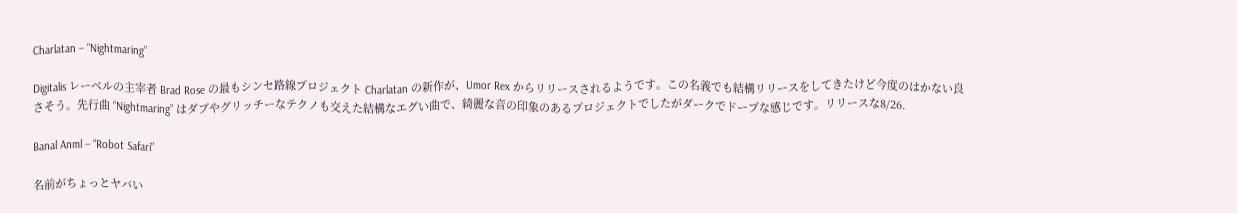Charlatan – “Nightmaring”

Digitalis レーベルの主宰者 Brad Rose の最もシンセ路線プロジェクト Charlatan の新作が、Umor Rex からリリースされるようです。この名義でも結構リリースをしてきたけど今度のはかない良さそう。先行曲 “Nightmaring” はダブやグリッチーなテクノも交えた結構なエグい曲で、綺麗な音の印象のあるプロジェクトでしたがダークでドープな感じです。リリースな8/26.

Banal Anml – “Robot Safari”

名前がちょっとヤバい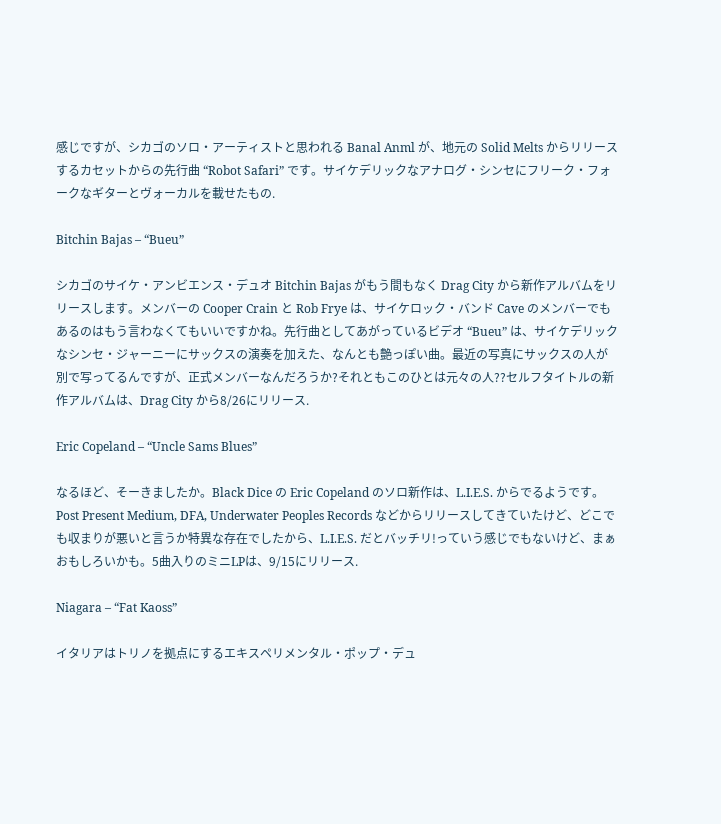感じですが、シカゴのソロ・アーティストと思われる Banal Anml が、地元の Solid Melts からリリースするカセットからの先行曲 “Robot Safari” です。サイケデリックなアナログ・シンセにフリーク・フォークなギターとヴォーカルを載せたもの.

Bitchin Bajas – “Bueu”

シカゴのサイケ・アンビエンス・デュオ Bitchin Bajas がもう間もなく Drag City から新作アルバムをリリースします。メンバーの Cooper Crain と Rob Frye は、サイケロック・バンド Cave のメンバーでもあるのはもう言わなくてもいいですかね。先行曲としてあがっているビデオ “Bueu” は、サイケデリックなシンセ・ジャーニーにサックスの演奏を加えた、なんとも艶っぽい曲。最近の写真にサックスの人が別で写ってるんですが、正式メンバーなんだろうか?それともこのひとは元々の人??セルフタイトルの新作アルバムは、Drag City から8/26にリリース.

Eric Copeland – “Uncle Sams Blues”

なるほど、そーきましたか。Black Dice の Eric Copeland のソロ新作は、L.I.E.S. からでるようです。Post Present Medium, DFA, Underwater Peoples Records などからリリースしてきていたけど、どこでも収まりが悪いと言うか特異な存在でしたから、L.I.E.S. だとバッチリ!っていう感じでもないけど、まぁおもしろいかも。5曲入りのミニLPは、9/15にリリース.

Niagara – “Fat Kaoss”

イタリアはトリノを拠点にするエキスペリメンタル・ポップ・デュ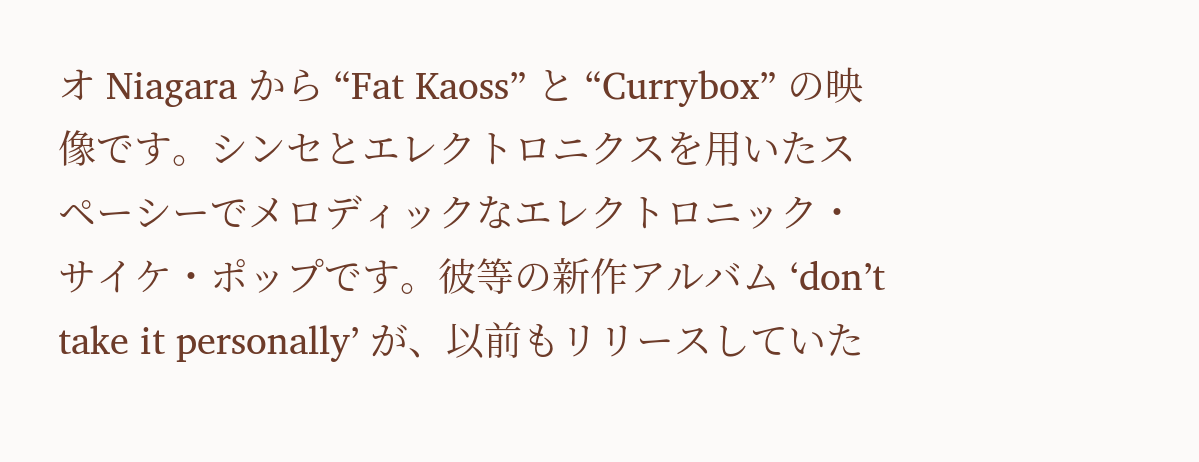オ Niagara から “Fat Kaoss” と “Currybox” の映像です。シンセとエレクトロニクスを用いたスペーシーでメロディックなエレクトロニック・サイケ・ポップです。彼等の新作アルバム ‘don’t take it personally’ が、以前もリリースしていた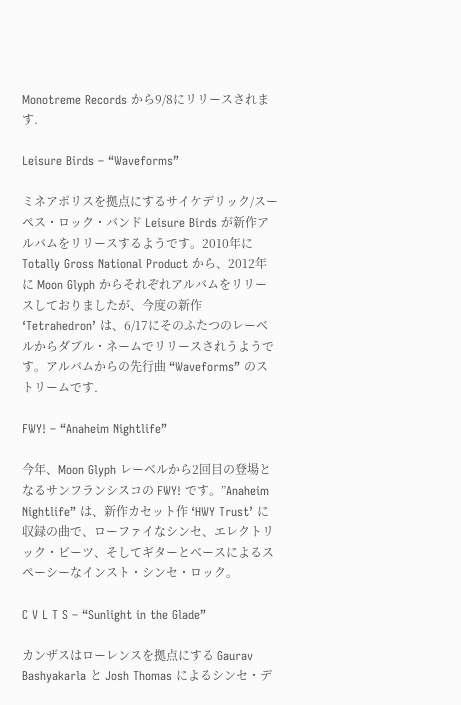Monotreme Records から9/8にリリースされます.

Leisure Birds – “Waveforms”

ミネアポリスを拠点にするサイケデリック/スーペス・ロック・バンド Leisure Birds が新作アルバムをリリースするようです。2010年に Totally Gross National Product から、2012年に Moon Glyph からそれぞれアルバムをリリースしておりましたが、今度の新作 ‘Tetrahedron’ は、6/17にそのふたつのレーベルからダブル・ネームでリリースされうようです。アルバムからの先行曲 “Waveforms” のストリームです.

FWY! – “Anaheim Nightlife”

今年、Moon Glyph レーベルから2回目の登場となるサンフランシスコの FWY! です。”Anaheim Nightlife” は、新作カセット作 ‘HWY Trust’ に収録の曲で、ローファイなシンセ、エレクトリック・ビーツ、そしてギターとベースによるスペーシーなインスト・シンセ・ロック。

C V L T S – “Sunlight in the Glade”

カンザスはローレンスを拠点にする Gaurav Bashyakarla と Josh Thomas によるシンセ・デ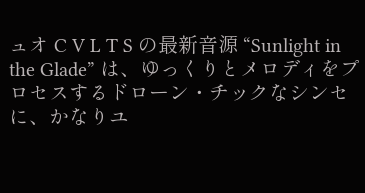ュオ C V L T S の最新音源 “Sunlight in the Glade” は、ゆっくりとメロディをプロセスするドローン・チックなシンセに、かなりユ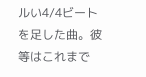ルい4/4ビートを足した曲。彼等はこれまで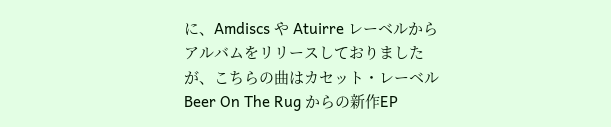に、Amdiscs や Atuirre レーベルからアルバムをリリースしておりましたが、こちらの曲はカセット・レーベル Beer On The Rug からの新作EP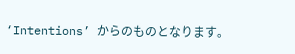‘Intentions’ からのものとなります。